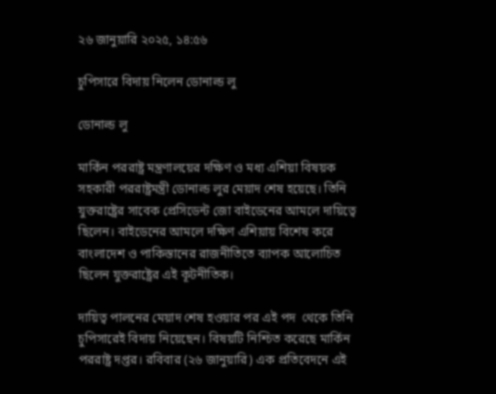২৬ জানুয়ারি ২০২৫, ১৪:৫৬

চুপিসারে বিদায় নিলেন ডোনাল্ড লু

ডোনাল্ড লু

মার্কিন পররাষ্ট্র মন্ত্রণালয়ের দক্ষিণ ও মধ্য এশিয়া বিষয়ক সহকারী পররাষ্ট্রমন্ত্রী ডোনাল্ড লুর মেয়াদ শেষ হয়েছে। তিনি যুক্তরাষ্ট্রের সাবেক প্রেসিডেন্ট জো বাইডেনের আমলে দায়িত্বে ছিলেন। বাইডেনের আমলে দক্ষিণ এশিয়ায় বিশেষ করে বাংলাদেশ ও পাকিস্তানের রাজনীতিতে ব্যাপক আলোচিত ছিলেন যুক্তরাষ্ট্রের এই কূটনীতিক।

দায়িত্ব পালনের মেয়াদ শেষ হওয়ার পর এই পদ  থেকে তিনি চুপিসারেই বিদায় নিয়েছেন। বিষয়টি নিশ্চিত করেছে মার্কিন পররাষ্ট্র দপ্তর। রবিবার (২৬ জানুয়ারি) এক প্রতিবেদনে এই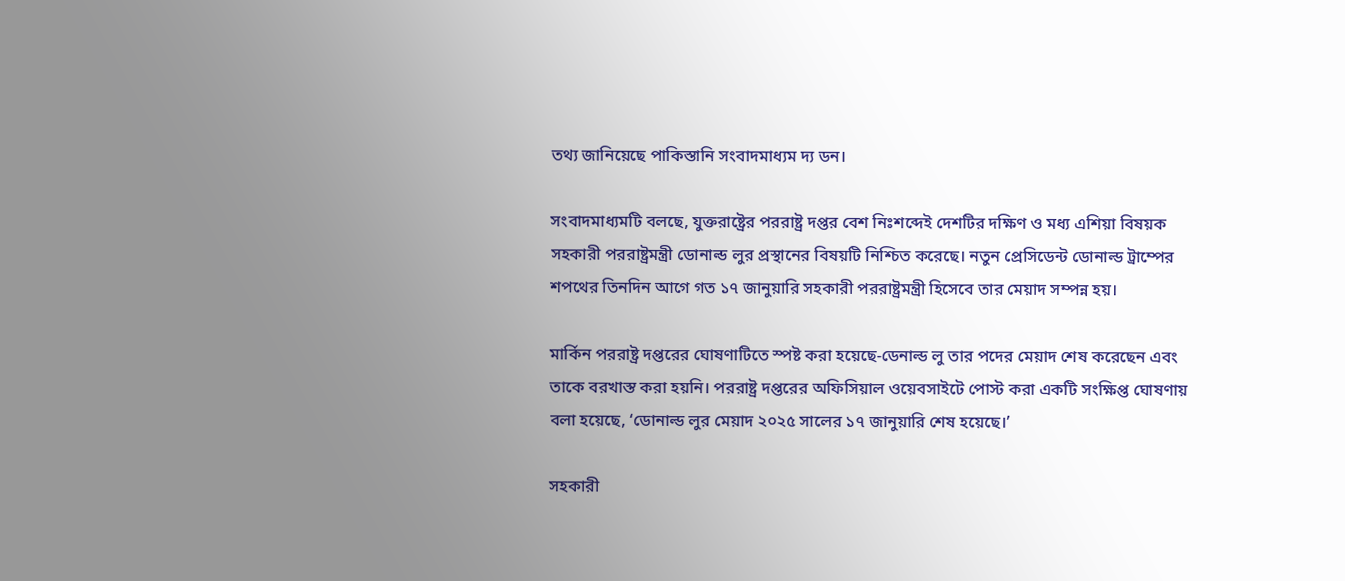তথ্য জানিয়েছে পাকিস্তানি সংবাদমাধ্যম দ্য ডন।

সংবাদমাধ্যমটি বলছে, যুক্তরাষ্ট্রের পররাষ্ট্র দপ্তর বেশ নিঃশব্দেই দেশটির দক্ষিণ ও মধ্য এশিয়া বিষয়ক সহকারী পররাষ্ট্রমন্ত্রী ডোনাল্ড লুর প্রস্থানের বিষয়টি নিশ্চিত করেছে। নতুন প্রেসিডেন্ট ডোনাল্ড ট্রাম্পের শপথের তিনদিন আগে গত ১৭ জানুয়ারি সহকারী পররাষ্ট্রমন্ত্রী হিসেবে তার মেয়াদ সম্পন্ন হয়।

মার্কিন পররাষ্ট্র দপ্তরের ঘোষণাটিতে স্পষ্ট করা হয়েছে-ডেনাল্ড লু তার পদের মেয়াদ শেষ করেছেন এবং তাকে বরখাস্ত করা হয়নি। পররাষ্ট্র দপ্তরের অফিসিয়াল ওয়েবসাইটে পোস্ট করা একটি সংক্ষিপ্ত ঘোষণায় বলা হয়েছে, ‘ডোনাল্ড লুর মেয়াদ ২০২৫ সালের ১৭ জানুয়ারি শেষ হয়েছে।’

সহকারী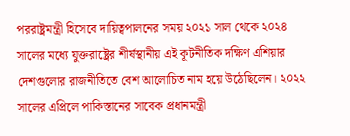পররাষ্ট্রমন্ত্রী হিসেবে দায়িত্বপালনের সময় ২০২১ সাল থেকে ২০২৪ সালের মধ্যে যুক্তরাষ্ট্রের শীর্ষস্থানীয় এই কূটনীতিক দক্ষিণ এশিয়ার দেশগুলোর রাজনীতিতে বেশ আলোচিত নাম হয়ে উঠেছিলেন। ২০২২ সালের এপ্রিলে পাকিস্তানের সাবেক প্রধানমন্ত্রী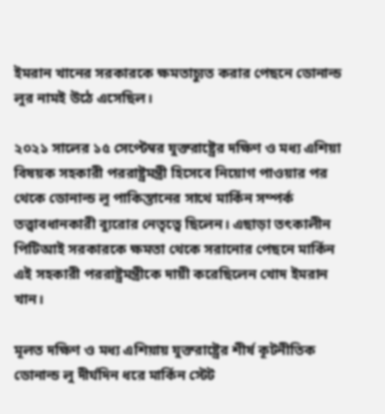ইমরান খানের সরকারকে ক্ষমতাচ্যুত করার পেছনে ডোনাল্ড লুর নামই উঠে এসেছিল।

২০২১ সালের ১৫ সেপ্টেম্বর যুক্তরাষ্ট্রের দক্ষিণ ও মধ্য এশিয়া বিষয়ক সহকারী পররাষ্ট্রমন্ত্রী হিসেবে নিয়োগ পাওয়ার পর থেকে ডোনাল্ড লু পাকিস্তানের সাথে মার্কিন সম্পর্ক তত্ত্বাবধানকারী ব্যুরোর নেতৃত্বে ছিলেন। এছাড়া তৎকালীন পিটিআই সরকারকে ক্ষমতা থেকে সরানোর পেছনে মার্কিন এই সহকারী পররাষ্ট্রমন্ত্রীকে দায়ী করেছিলেন খোদ ইমরান খান।

মূলত দক্ষিণ ও মধ্য এশিয়ায় যুক্তরাষ্ট্রের শীর্ষ কূটনীতিক ডোনাল্ড লু দীর্ঘদিন ধরে মার্কিন স্টেট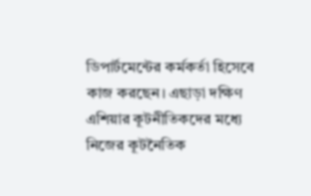ডিপার্টমেন্টের কর্মকর্তা হিসেবে কাজ করছেন। এছাড়া দক্ষিণ এশিয়ার কূটনীতিকদের মধ্যে নিজের কূটনৈতিক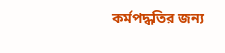কর্মপদ্ধতির জন্য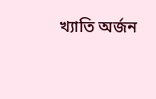খ্যাতি অর্জন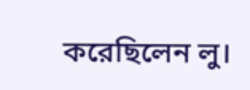করেছিলেন লু।